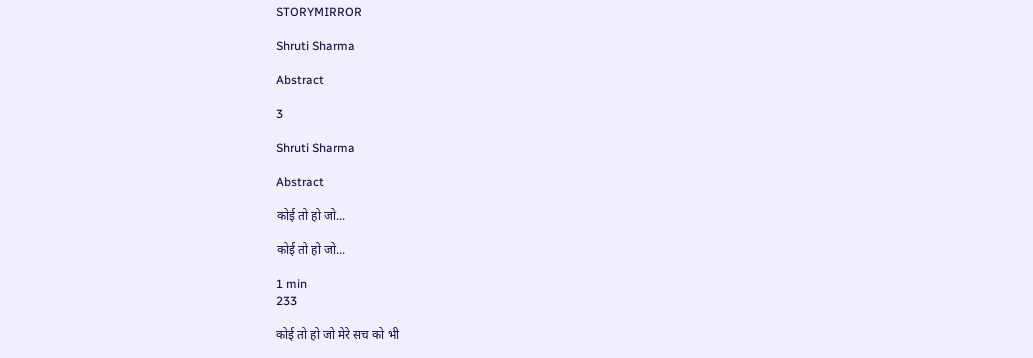STORYMIRROR

Shruti Sharma

Abstract

3

Shruti Sharma

Abstract

कोई तो हो जो...

कोई तो हो जो...

1 min
233

कोई तो हो जो मेरे सच को भी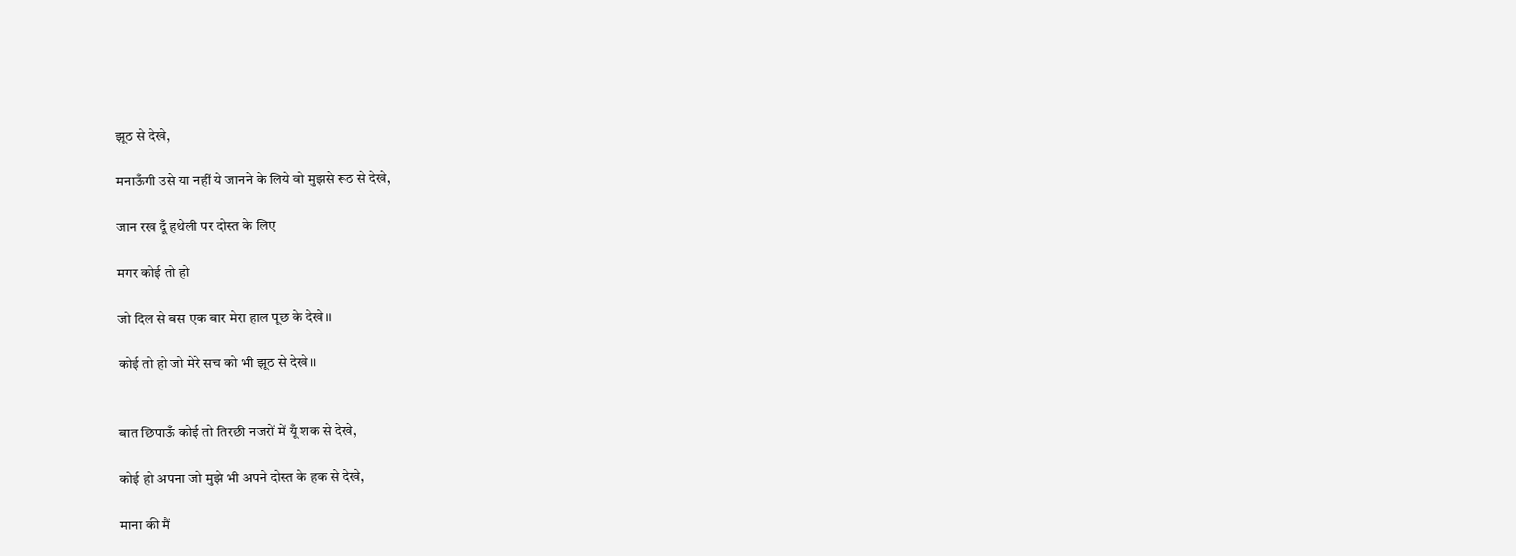झूठ से देखे,

मनाऊँगी उसे या नहीं ये जानने के लिये वो मुझसे रूठ से देखे,

जान रख दूँ हथेली पर दोस्त के लिए

मगर कोई तो हो

जो दिल से बस एक बार मेरा हाल पूछ के देखे।।

कोई तो हो जो मेरे सच को भी झूठ से देखे।।


बात छिपाऊँ कोई तो तिरछी नजरों में यूँ शक से देखे,

कोई हो अपना जो मुझे भी अपने दोस्त के हक से देखे,

माना की मैं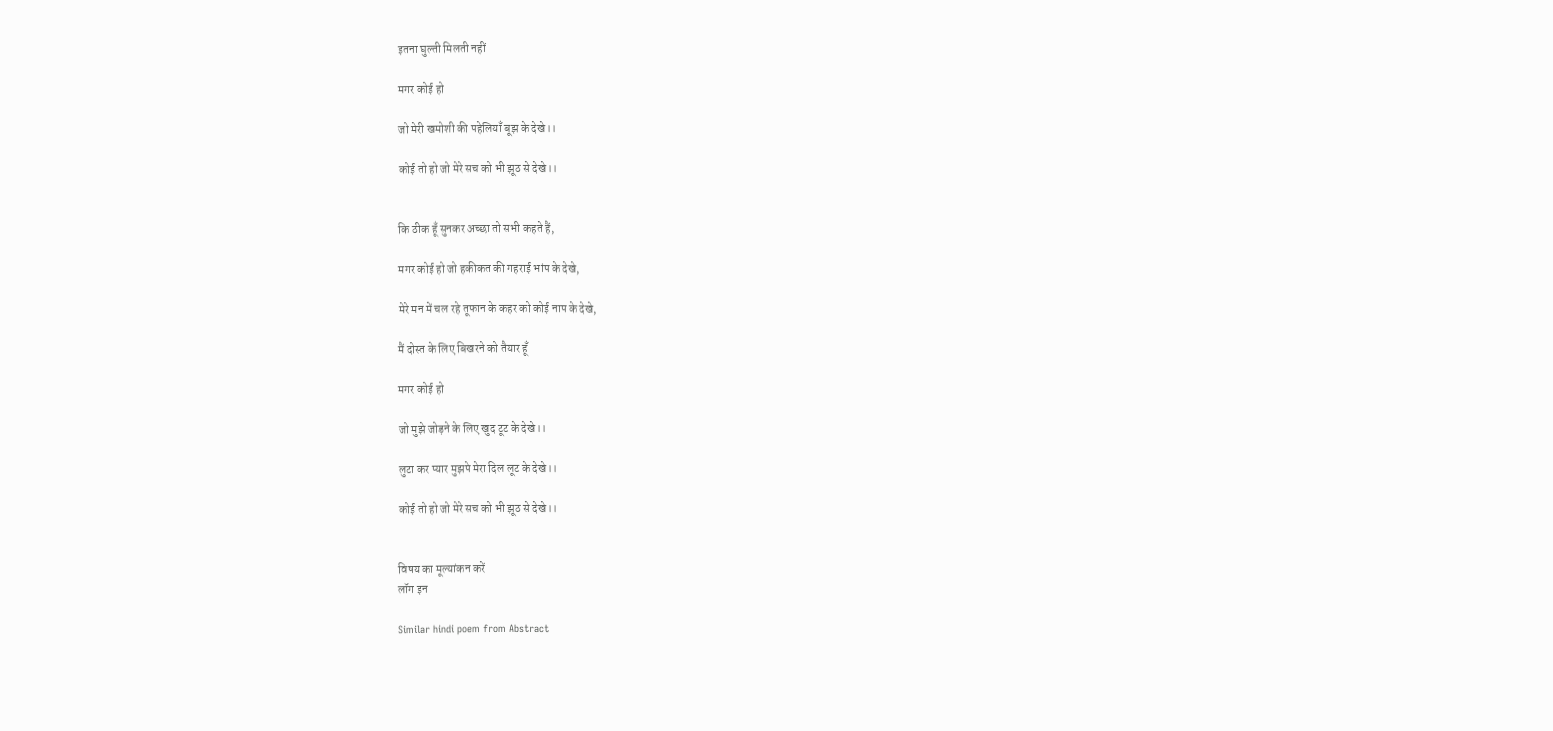इतना घुल्ती मिलती नहीं

मगर कोई हो

जो मेरी खमोशी की पहेलियाँ बूझ के देखे।।

कोई तो हो जो मेरे सच को भी झूठ से देखे।।


कि ठीक हूँ सुनकर अच्छा तो सभी कहते हैं,

मगर कोई हो जो हकीकत की गहराई भांप के देखे,

मेरे मन में चल रहे तूफान के कहर को कोई नाप के देखे,

मैं दोस्त के लिए बिखरने को तैयार हूँ

मगर कोई हो

जो मुझे जोड़ने के लिए खुद टूट के देखे।।

लुटा कर प्यार मुझपे मेरा दिल लूट के देखे।।

कोई तो हो जो मेरे सच को भी झूठ से देखे।।


विषय का मूल्यांकन करें
लॉग इन

Similar hindi poem from Abstract